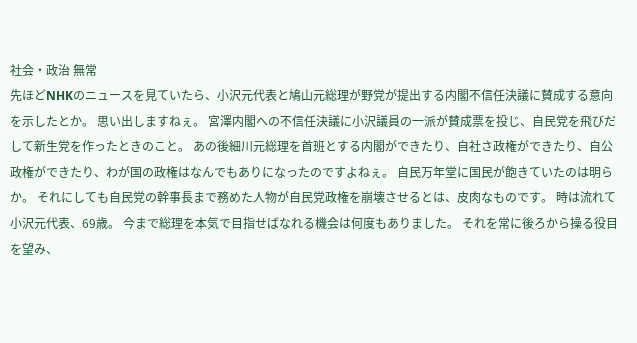社会・政治 無常
先ほどNHKのニュースを見ていたら、小沢元代表と鳩山元総理が野党が提出する内閣不信任決議に賛成する意向を示したとか。 思い出しますねぇ。 宮澤内閣への不信任決議に小沢議員の一派が賛成票を投じ、自民党を飛びだして新生党を作ったときのこと。 あの後細川元総理を首班とする内閣ができたり、自社さ政権ができたり、自公政権ができたり、わが国の政権はなんでもありになったのですよねぇ。 自民万年堂に国民が飽きていたのは明らか。 それにしても自民党の幹事長まで務めた人物が自民党政権を崩壊させるとは、皮肉なものです。 時は流れて小沢元代表、69歳。 今まで総理を本気で目指せばなれる機会は何度もありました。 それを常に後ろから操る役目を望み、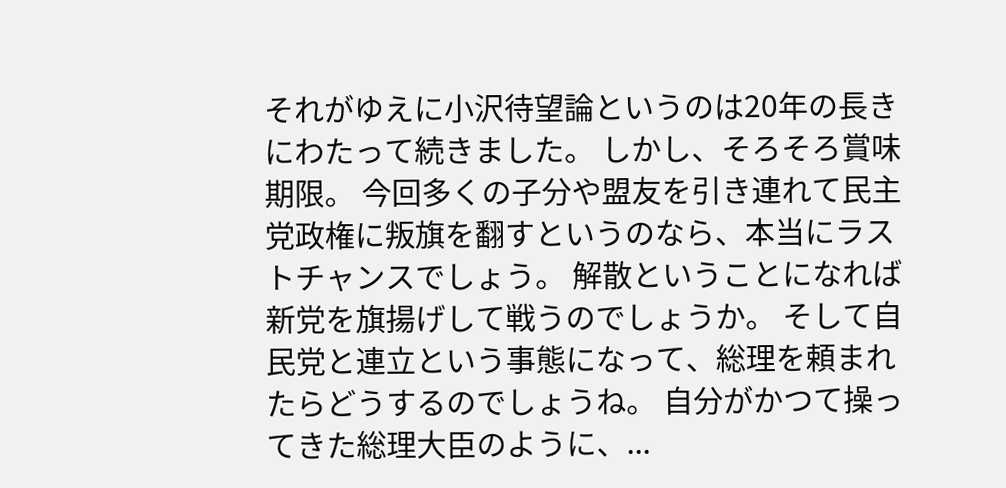それがゆえに小沢待望論というのは20年の長きにわたって続きました。 しかし、そろそろ賞味期限。 今回多くの子分や盟友を引き連れて民主党政権に叛旗を翻すというのなら、本当にラストチャンスでしょう。 解散ということになれば新党を旗揚げして戦うのでしょうか。 そして自民党と連立という事態になって、総理を頼まれたらどうするのでしょうね。 自分がかつて操ってきた総理大臣のように、...